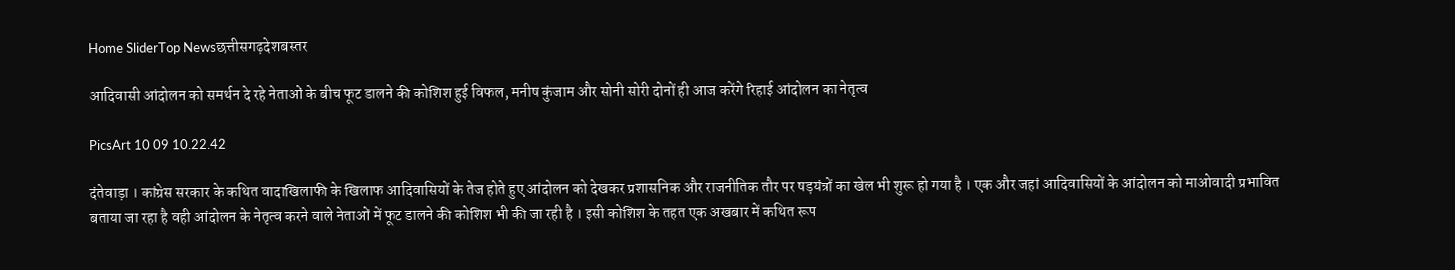Home SliderTop Newsछत्तीसगढ़देशबस्तर

आदिवासी आंदोलन को समर्थन दे रहे नेताओं के बीच फूट डालने की कोशिश हुई विफल, मनीष कुंजाम और सोनी सोरी दोनों ही आज करेंगे रिहाई आंदोलन का नेतृत्व

PicsArt 10 09 10.22.42

दंतेवाड़ा । कांग्रेस सरकार के कथित वादाखिलाफी के खिलाफ आदिवासियों के तेज होते हुए आंदोलन को देखकर प्रशासनिक और राजनीतिक तौर पर षड़यंत्रों का खेल भी शुरू हो गया है । एक और जहां आदिवासियों के आंदोलन को माओवादी प्रभावित बताया जा रहा है वही आंदोलन के नेतृत्व करने वाले नेताओं में फूट डालने की कोशिश भी की जा रही है । इसी कोशिश के तहत एक अखबार में कथित रूप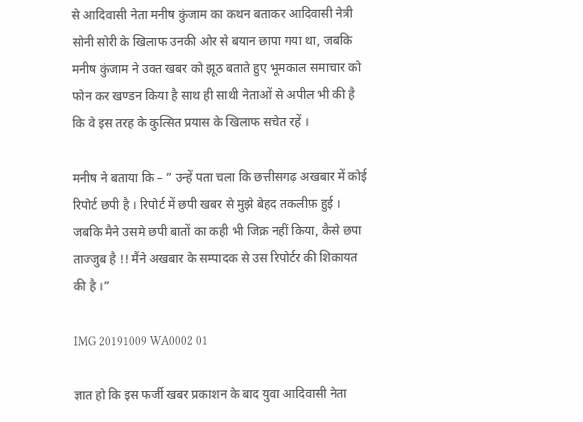से आदिवासी नेता मनीष कुंजाम का कथन बताकर आदिवासी नेत्री सोनी सोरी के खिलाफ उनकी ओर से बयान छापा गया था, जबकि मनीष कुंजाम ने उक्त खबर को झूठ बताते हुए भूमकाल समाचार को फोन कर खण्डन किया है साथ ही साथी नेताओं से अपील भी की है कि वे इस तरह के कुत्सित प्रयास के खिलाफ सचेत रहें ।

मनीष ने बताया कि – ” उन्हें पता चला कि छत्तीसगढ़ अखबार में कोई रिपोर्ट छपी है । रिपोर्ट में छपी खबर से मुझे बेहद तकलीफ़ हुई । जबकि मैने उसमे छपी बातों का कही भी जिक्र नहीं किया, कैसे छपा ताज्जुब है !! मैंने अखबार के सम्पादक से उस रिपोर्टर की शिकायत की है ।”

IMG 20191009 WA0002 01

ज्ञात हो कि इस फर्जी खबर प्रकाशन के बाद युवा आदिवासी नेता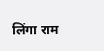लिंगा राम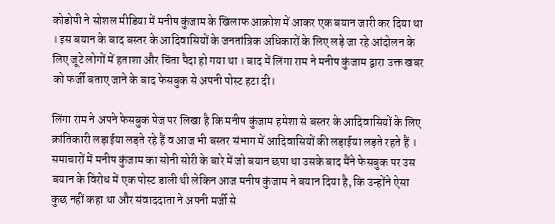कोडोपी ने सोशल मीडिया में मनीष कुंजाम के खिलाफ आक्रोश में आकर एक बयान जारी कर दिया था । इस बयान के बाद बस्तर के आदिवासियों के जनतांत्रिक अधिकारों के लिए लड़े जा रहे आंदोलन के लिए जूटे लोगों में हताशा और चिंता पैदा हो गया था । बाद में लिंगा राम ने मनीष कुंजाम द्वारा उक्त खबर को फर्जी बताए जाने के बाद फेसबुक से अपनी पोस्ट हटा दी।

लिंगा राम ने अपने फेसबुक पेज पर लिखा है कि मनीष कुंजाम हमेशा से बस्तर के आदिवासियों के लिए क्रांतिकारी लड़ाईया लड़ते रहे हैं व आज भी बस्तर संभाग में आदिवासियों की लड़ाईया लड़ते रहते हैं । समाचारों में मनीष कुंजाम का सोनी सोरी के बारे में जो बयान छपा था उसके बाद मैंने फेसबुक पर उस बयान के विरोध में एक पोस्ट डाली थी लेकिन आज मनीष कुंजाम ने बयान दिया है, कि उन्होंने ऐसा कुछ नहीं कहा था और संवाददाता ने अपनी मर्जी से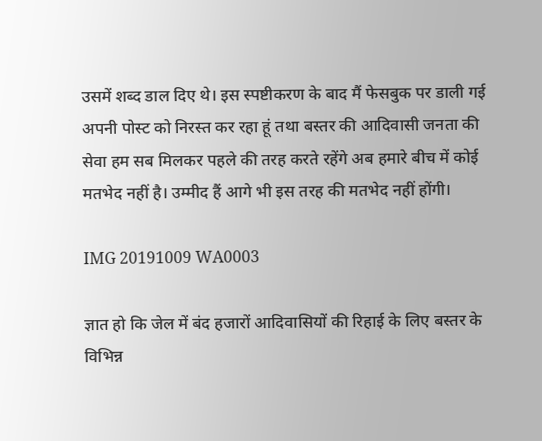उसमें शब्द डाल दिए थे। इस स्पष्टीकरण के बाद मैं फेसबुक पर डाली गई अपनी पोस्ट को निरस्त कर रहा हूं तथा बस्तर की आदिवासी जनता की सेवा हम सब मिलकर पहले की तरह करते रहेंगे अब हमारे बीच में कोई मतभेद नहीं है। उम्मीद हैं आगे भी इस तरह की मतभेद नहीं होंगी।

IMG 20191009 WA0003

ज्ञात हो कि जेल में बंद हजारों आदिवासियों की रिहाई के लिए बस्तर के विभिन्न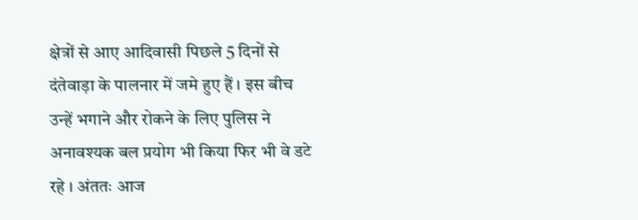क्षेत्रों से आए आदिवासी पिछले 5 दिनों से दंतेवाड़ा के पालनार में जमे हुए हैं । इस बीच उन्हें भगाने और रोकने के लिए पुलिस ने अनावश्यक बल प्रयोग भी किया फिर भी वे डटे रहे । अंततः आज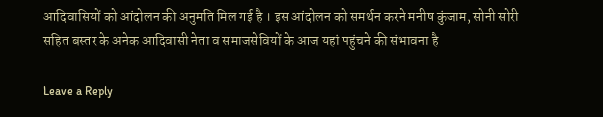आदिवासियों को आंदोलन की अनुमति मिल गई है । इस आंदोलन को समर्थन करने मनीष कुंजाम, सोनी सोरी सहित बस्तर के अनेक आदिवासी नेता व समाजसेवियों के आज यहां पहुंचने की संभावना है

Leave a Reply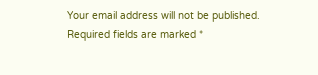Your email address will not be published. Required fields are marked *